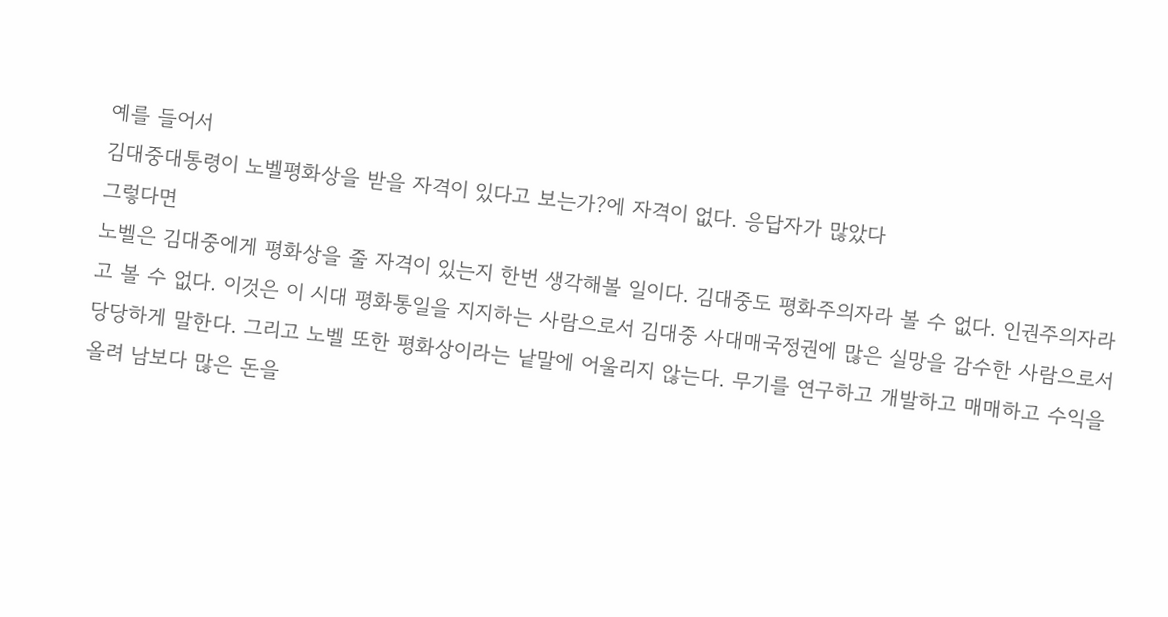예를 들어서
김대중대통령이 노벨평화상을 받을 자격이 있다고 보는가?에 자격이 없다. 응답자가 많았다
그렇다면
노벨은 김대중에게 평화상을 줄 자격이 있는지 한번 생각해볼 일이다. 김대중도 평화주의자라 볼 수 없다. 인권주의자라고 볼 수 없다. 이것은 이 시대 평화통일을 지지하는 사람으로서 김대중 사대매국정권에 많은 실망을 감수한 사람으로서 당당하게 말한다. 그리고 노벨 또한 평화상이라는 낱말에 어울리지 않는다. 무기를 연구하고 개발하고 매매하고 수익을 올려 남보다 많은 돈을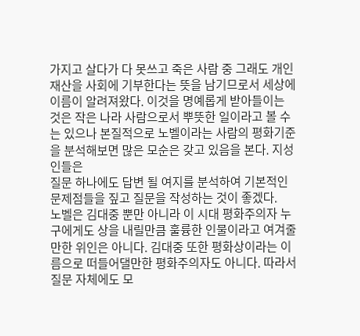가지고 살다가 다 못쓰고 죽은 사람 중 그래도 개인 재산을 사회에 기부한다는 뜻을 남기므로서 세상에 이름이 알려져왔다. 이것을 명예롭게 받아들이는 것은 작은 나라 사람으로서 뿌뜻한 일이라고 볼 수는 있으나 본질적으로 노벨이라는 사람의 평화기준을 분석해보면 많은 모순은 갖고 있음을 본다. 지성인들은
질문 하나에도 답변 될 여지를 분석하여 기본적인 문제점들을 짚고 질문을 작성하는 것이 좋겠다.
노벨은 김대중 뿐만 아니라 이 시대 평화주의자 누구에게도 상을 내릴만큼 훌륭한 인물이라고 여겨줄만한 위인은 아니다. 김대중 또한 평화상이라는 이름으로 떠들어댈만한 평화주의자도 아니다. 따라서 질문 자체에도 모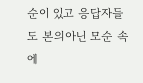순이 있고 응답자들도 본의아닌 모순 속에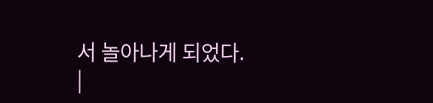서 놀아나게 되었다.
|